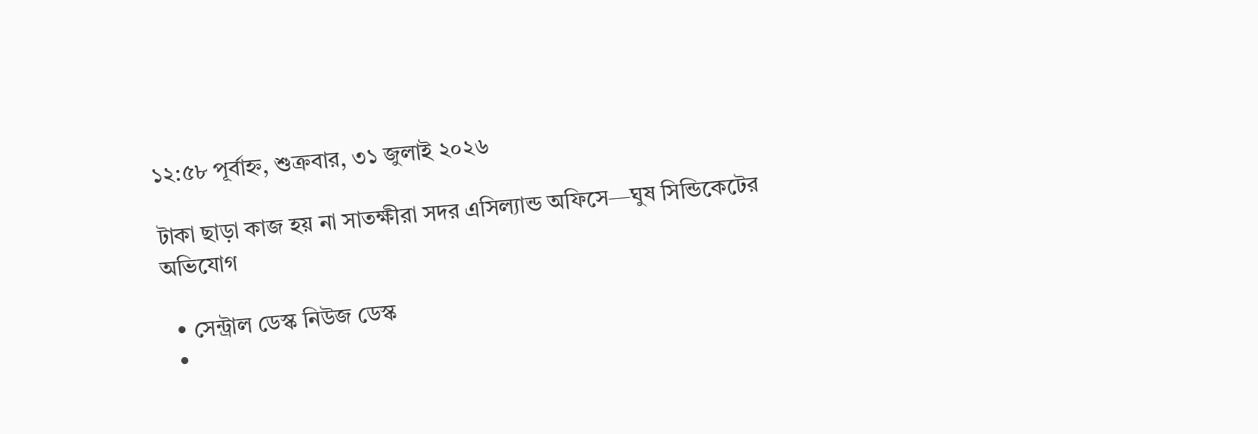১২:৫৮ পূর্বাহ্ন, শুক্রবার, ৩১ জুলাই ২০২৬

টাকা ছাড়া কাজ হয় না সাতক্ষীরা সদর এসিল্যান্ড অফিসে—ঘুষ সিন্ডিকেটের অভিযোগ

  • সেন্ট্রাল ডেস্ক নিউজ ডেস্ক
  •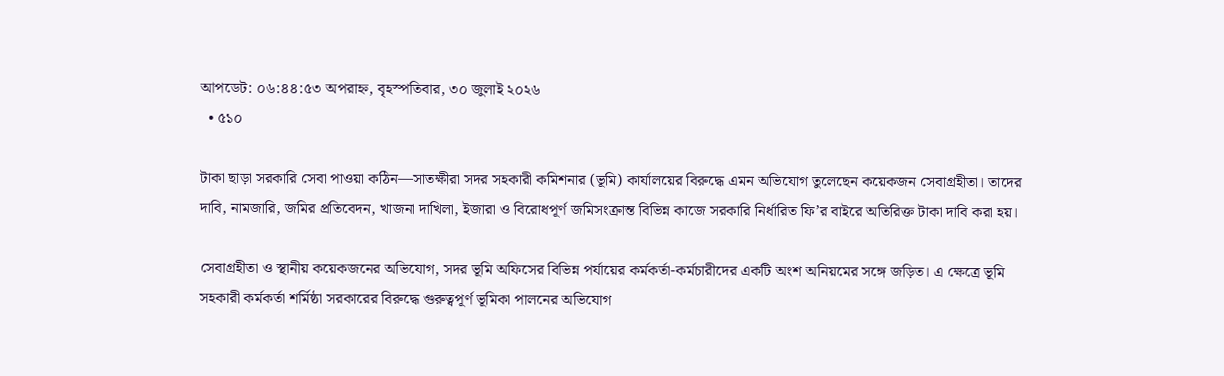আপডেট: ০৬:৪৪:৫৩ অপরাহ্ন, বৃহস্পতিবার, ৩০ জুলাই ২০২৬
  • ৫১০

টাকা ছাড়া সরকারি সেবা পাওয়া কঠিন—সাতক্ষীরা সদর সহকারী কমিশনার (ভূমি) কার্যালয়ের বিরুদ্ধে এমন অভিযোগ তুলেছেন কয়েকজন সেবাগ্রহীতা। তাদের দাবি, নামজারি, জমির প্রতিবেদন, খাজনা দাখিলা, ইজারা ও বিরোধপূর্ণ জমিসংক্রান্ত বিভিন্ন কাজে সরকারি নির্ধারিত ফি’র বাইরে অতিরিক্ত টাকা দাবি করা হয়।

সেবাগ্রহীতা ও স্থানীয় কয়েকজনের অভিযোগ, সদর ভূমি অফিসের বিভিন্ন পর্যায়ের কর্মকর্তা-কর্মচারীদের একটি অংশ অনিয়মের সঙ্গে জড়িত। এ ক্ষেত্রে ভূমি সহকারী কর্মকর্তা শর্মিষ্ঠা সরকারের বিরুদ্ধে গুরুত্বপূর্ণ ভূমিকা পালনের অভিযোগ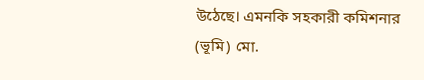উঠেছে। এমনকি সহকারী কমিশনার (ভূমি) মো.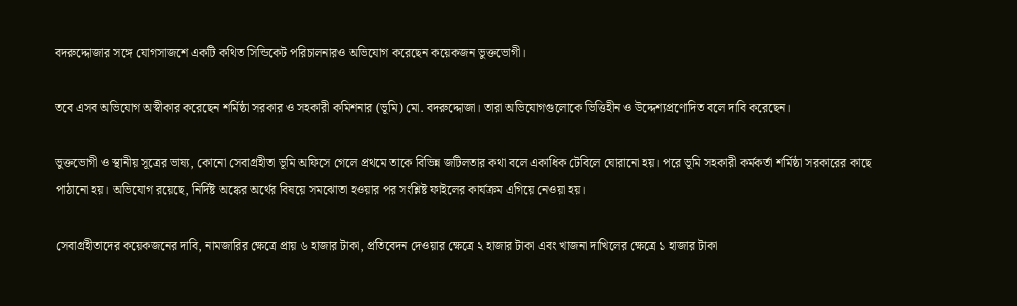বদরুদ্দোজার সঙ্গে যোগসাজশে একটি কথিত সিন্ডিকেট পরিচালনারও অভিযোগ করেছেন কয়েকজন ভুক্তভোগী।

তবে এসব অভিযোগ অস্বীকার করেছেন শর্মিষ্ঠা সরকার ও সহকারী কমিশনার (ভূমি) মো. বদরুদ্দোজা। তারা অভিযোগগুলোকে ভিত্তিহীন ও উদ্দেশ্যপ্রণোদিত বলে দাবি করেছেন।

ভুক্তভোগী ও স্থানীয় সূত্রের ভাষ্য, কোনো সেবাগ্রহীতা ভূমি অফিসে গেলে প্রথমে তাকে বিভিন্ন জটিলতার কথা বলে একাধিক টেবিলে ঘোরানো হয়। পরে ভূমি সহকারী কর্মকর্তা শর্মিষ্ঠা সরকারের কাছে পাঠানো হয়। অভিযোগ রয়েছে, নির্দিষ্ট অঙ্কের অর্থের বিষয়ে সমঝোতা হওয়ার পর সংশ্লিষ্ট ফাইলের কার্যক্রম এগিয়ে নেওয়া হয়।

সেবাগ্রহীতাদের কয়েকজনের দাবি, নামজারির ক্ষেত্রে প্রায় ৬ হাজার টাকা, প্রতিবেদন দেওয়ার ক্ষেত্রে ২ হাজার টাকা এবং খাজনা দাখিলের ক্ষেত্রে ১ হাজার টাকা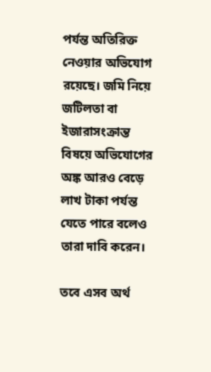পর্যন্ত অতিরিক্ত নেওয়ার অভিযোগ রয়েছে। জমি নিয়ে জটিলতা বা ইজারাসংক্রান্ত বিষয়ে অভিযোগের অঙ্ক আরও বেড়ে লাখ টাকা পর্যন্ত যেতে পারে বলেও তারা দাবি করেন।

তবে এসব অর্থ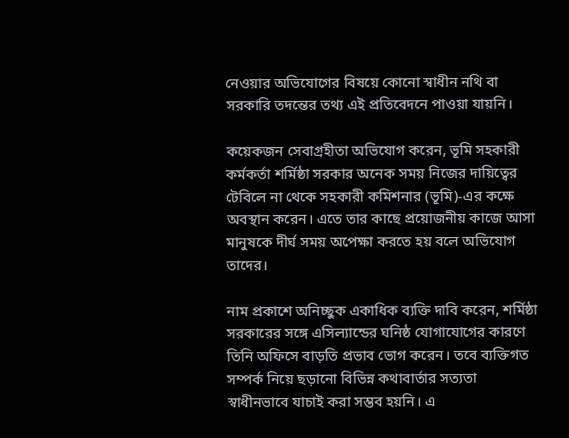নেওয়ার অভিযোগের বিষয়ে কোনো স্বাধীন নথি বা সরকারি তদন্তের তথ্য এই প্রতিবেদনে পাওয়া যায়নি।

কয়েকজন সেবাগ্রহীতা অভিযোগ করেন, ভূমি সহকারী কর্মকর্তা শর্মিষ্ঠা সরকার অনেক সময় নিজের দায়িত্বের টেবিলে না থেকে সহকারী কমিশনার (ভূমি)-এর কক্ষে অবস্থান করেন। এতে তার কাছে প্রয়োজনীয় কাজে আসা মানুষকে দীর্ঘ সময় অপেক্ষা করতে হয় বলে অভিযোগ তাদের।

নাম প্রকাশে অনিচ্ছুক একাধিক ব্যক্তি দাবি করেন, শর্মিষ্ঠা সরকারের সঙ্গে এসিল্যান্ডের ঘনিষ্ঠ যোগাযোগের কারণে তিনি অফিসে বাড়তি প্রভাব ভোগ করেন। তবে ব্যক্তিগত সম্পর্ক নিয়ে ছড়ানো বিভিন্ন কথাবার্তার সত্যতা স্বাধীনভাবে যাচাই করা সম্ভব হয়নি। এ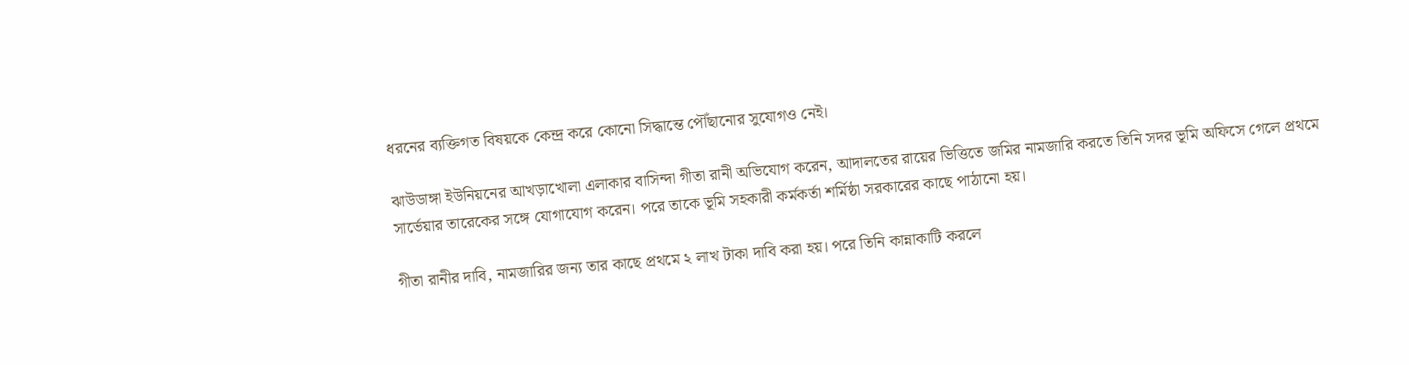ধরনের ব্যক্তিগত বিষয়কে কেন্দ্র করে কোনো সিদ্ধান্তে পৌঁছানোর সুযোগও নেই।

ঝাউডাঙ্গা ইউনিয়নের আখড়াখোলা এলাকার বাসিন্দা গীতা রানী অভিযোগ করেন, আদালতের রায়ের ভিত্তিতে জমির নামজারি করতে তিনি সদর ভূমি অফিসে গেলে প্রথমে সার্ভেয়ার তারেকের সঙ্গে যোগাযোগ করেন। পরে তাকে ভূমি সহকারী কর্মকর্তা শর্মিষ্ঠা সরকারের কাছে পাঠানো হয়।

গীতা রানীর দাবি, নামজারির জন্য তার কাছে প্রথমে ২ লাখ টাকা দাবি করা হয়। পরে তিনি কান্নাকাটি করলে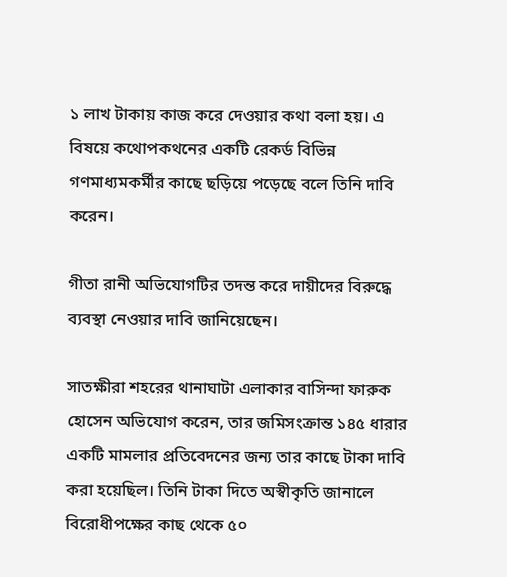১ লাখ টাকায় কাজ করে দেওয়ার কথা বলা হয়। এ বিষয়ে কথোপকথনের একটি রেকর্ড বিভিন্ন গণমাধ্যমকর্মীর কাছে ছড়িয়ে পড়েছে বলে তিনি দাবি করেন।

গীতা রানী অভিযোগটির তদন্ত করে দায়ীদের বিরুদ্ধে ব্যবস্থা নেওয়ার দাবি জানিয়েছেন।

সাতক্ষীরা শহরের থানাঘাটা এলাকার বাসিন্দা ফারুক হোসেন অভিযোগ করেন, তার জমিসংক্রান্ত ১৪৫ ধারার একটি মামলার প্রতিবেদনের জন্য তার কাছে টাকা দাবি করা হয়েছিল। তিনি টাকা দিতে অস্বীকৃতি জানালে বিরোধীপক্ষের কাছ থেকে ৫০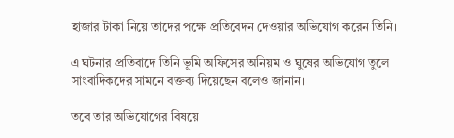হাজার টাকা নিয়ে তাদের পক্ষে প্রতিবেদন দেওয়ার অভিযোগ করেন তিনি।

এ ঘটনার প্রতিবাদে তিনি ভূমি অফিসের অনিয়ম ও ঘুষের অভিযোগ তুলে সাংবাদিকদের সামনে বক্তব্য দিয়েছেন বলেও জানান।

তবে তার অভিযোগের বিষয়ে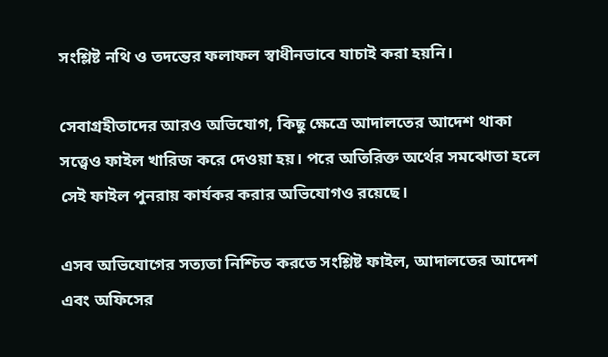সংশ্লিষ্ট নথি ও তদন্তের ফলাফল স্বাধীনভাবে যাচাই করা হয়নি।

সেবাগ্রহীতাদের আরও অভিযোগ, কিছু ক্ষেত্রে আদালতের আদেশ থাকা সত্ত্বেও ফাইল খারিজ করে দেওয়া হয়। পরে অতিরিক্ত অর্থের সমঝোতা হলে সেই ফাইল পুনরায় কার্যকর করার অভিযোগও রয়েছে।

এসব অভিযোগের সত্যতা নিশ্চিত করতে সংশ্লিষ্ট ফাইল, আদালতের আদেশ এবং অফিসের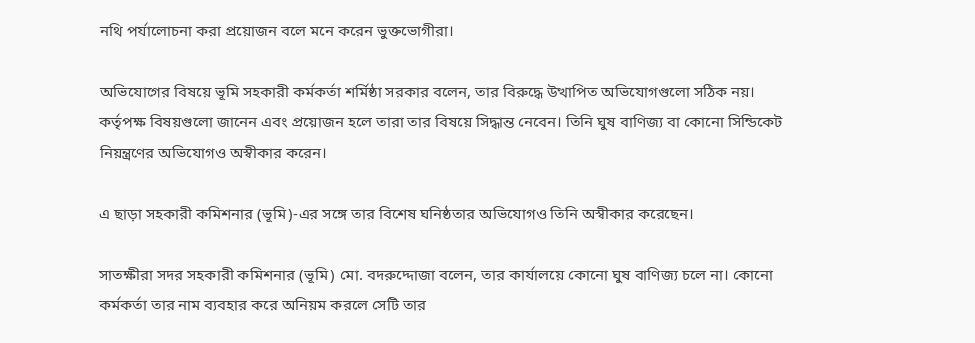নথি পর্যালোচনা করা প্রয়োজন বলে মনে করেন ভুক্তভোগীরা।

অভিযোগের বিষয়ে ভূমি সহকারী কর্মকর্তা শর্মিষ্ঠা সরকার বলেন, তার বিরুদ্ধে উত্থাপিত অভিযোগগুলো সঠিক নয়। কর্তৃপক্ষ বিষয়গুলো জানেন এবং প্রয়োজন হলে তারা তার বিষয়ে সিদ্ধান্ত নেবেন। তিনি ঘুষ বাণিজ্য বা কোনো সিন্ডিকেট নিয়ন্ত্রণের অভিযোগও অস্বীকার করেন।

এ ছাড়া সহকারী কমিশনার (ভূমি)-এর সঙ্গে তার বিশেষ ঘনিষ্ঠতার অভিযোগও তিনি অস্বীকার করেছেন।

সাতক্ষীরা সদর সহকারী কমিশনার (ভূমি) মো. বদরুদ্দোজা বলেন, তার কার্যালয়ে কোনো ঘুষ বাণিজ্য চলে না। কোনো কর্মকর্তা তার নাম ব্যবহার করে অনিয়ম করলে সেটি তার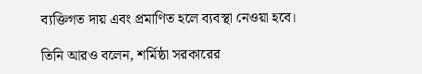ব্যক্তিগত দায় এবং প্রমাণিত হলে ব্যবস্থা নেওয়া হবে।

তিনি আরও বলেন, শর্মিষ্ঠা সরকারের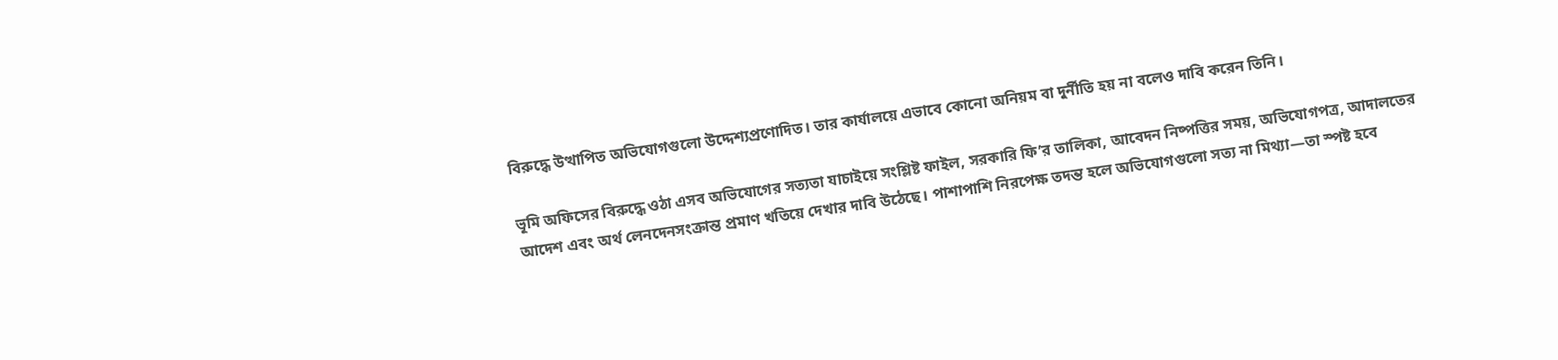বিরুদ্ধে উত্থাপিত অভিযোগগুলো উদ্দেশ্যপ্রণোদিত। তার কার্যালয়ে এভাবে কোনো অনিয়ম বা দুর্নীতি হয় না বলেও দাবি করেন তিনি।

ভূমি অফিসের বিরুদ্ধে ওঠা এসব অভিযোগের সত্যতা যাচাইয়ে সংশ্লিষ্ট ফাইল, সরকারি ফি’র তালিকা, আবেদন নিষ্পত্তির সময়, অভিযোগপত্র, আদালতের আদেশ এবং অর্থ লেনদেনসংক্রান্ত প্রমাণ খতিয়ে দেখার দাবি উঠেছে। পাশাপাশি নিরপেক্ষ তদন্ত হলে অভিযোগগুলো সত্য না মিথ্যা—তা স্পষ্ট হবে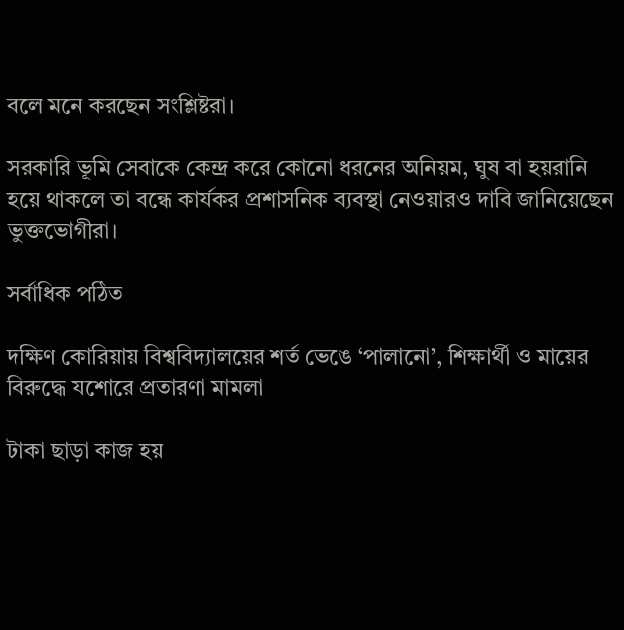বলে মনে করছেন সংশ্লিষ্টরা।

সরকারি ভূমি সেবাকে কেন্দ্র করে কোনো ধরনের অনিয়ম, ঘুষ বা হয়রানি হয়ে থাকলে তা বন্ধে কার্যকর প্রশাসনিক ব্যবস্থা নেওয়ারও দাবি জানিয়েছেন ভুক্তভোগীরা।

সর্বাধিক পঠিত

দক্ষিণ কোরিয়ায় বিশ্ববিদ্যালয়ের শর্ত ভেঙে ‘পালানো’, শিক্ষার্থী ও মায়ের বিরুদ্ধে যশোরে প্রতারণা মামলা

টাকা ছাড়া কাজ হয়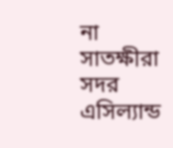না সাতক্ষীরা সদর এসিল্যান্ড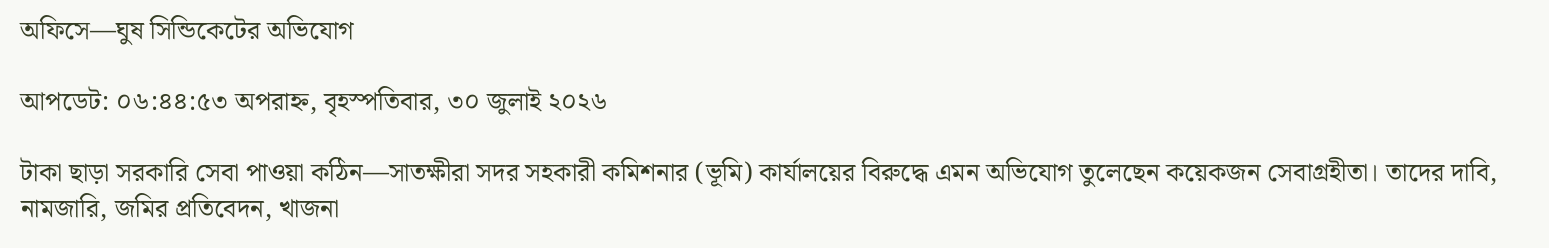অফিসে—ঘুষ সিন্ডিকেটের অভিযোগ

আপডেট: ০৬:৪৪:৫৩ অপরাহ্ন, বৃহস্পতিবার, ৩০ জুলাই ২০২৬

টাকা ছাড়া সরকারি সেবা পাওয়া কঠিন—সাতক্ষীরা সদর সহকারী কমিশনার (ভূমি) কার্যালয়ের বিরুদ্ধে এমন অভিযোগ তুলেছেন কয়েকজন সেবাগ্রহীতা। তাদের দাবি, নামজারি, জমির প্রতিবেদন, খাজনা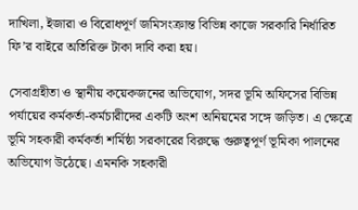দাখিলা, ইজারা ও বিরোধপূর্ণ জমিসংক্রান্ত বিভিন্ন কাজে সরকারি নির্ধারিত ফি’র বাইরে অতিরিক্ত টাকা দাবি করা হয়।

সেবাগ্রহীতা ও স্থানীয় কয়েকজনের অভিযোগ, সদর ভূমি অফিসের বিভিন্ন পর্যায়ের কর্মকর্তা-কর্মচারীদের একটি অংশ অনিয়মের সঙ্গে জড়িত। এ ক্ষেত্রে ভূমি সহকারী কর্মকর্তা শর্মিষ্ঠা সরকারের বিরুদ্ধে গুরুত্বপূর্ণ ভূমিকা পালনের অভিযোগ উঠেছে। এমনকি সহকারী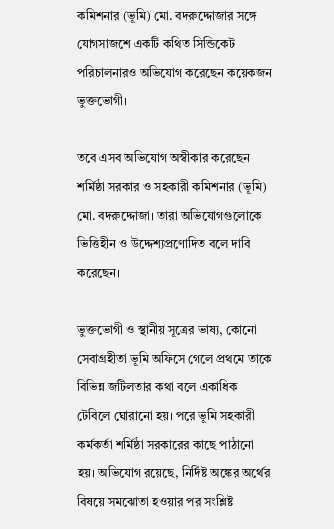কমিশনার (ভূমি) মো. বদরুদ্দোজার সঙ্গে যোগসাজশে একটি কথিত সিন্ডিকেট পরিচালনারও অভিযোগ করেছেন কয়েকজন ভুক্তভোগী।

তবে এসব অভিযোগ অস্বীকার করেছেন শর্মিষ্ঠা সরকার ও সহকারী কমিশনার (ভূমি) মো. বদরুদ্দোজা। তারা অভিযোগগুলোকে ভিত্তিহীন ও উদ্দেশ্যপ্রণোদিত বলে দাবি করেছেন।

ভুক্তভোগী ও স্থানীয় সূত্রের ভাষ্য, কোনো সেবাগ্রহীতা ভূমি অফিসে গেলে প্রথমে তাকে বিভিন্ন জটিলতার কথা বলে একাধিক টেবিলে ঘোরানো হয়। পরে ভূমি সহকারী কর্মকর্তা শর্মিষ্ঠা সরকারের কাছে পাঠানো হয়। অভিযোগ রয়েছে, নির্দিষ্ট অঙ্কের অর্থের বিষয়ে সমঝোতা হওয়ার পর সংশ্লিষ্ট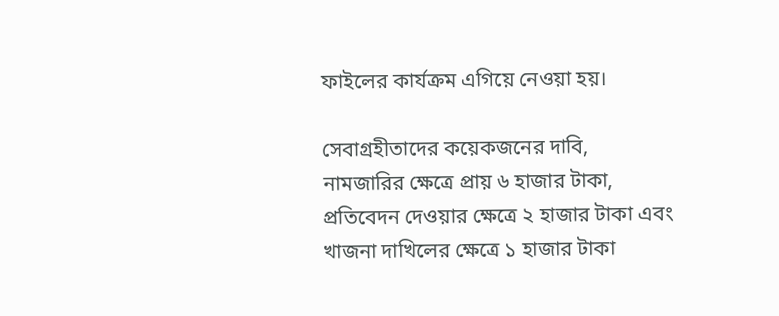ফাইলের কার্যক্রম এগিয়ে নেওয়া হয়।

সেবাগ্রহীতাদের কয়েকজনের দাবি, নামজারির ক্ষেত্রে প্রায় ৬ হাজার টাকা, প্রতিবেদন দেওয়ার ক্ষেত্রে ২ হাজার টাকা এবং খাজনা দাখিলের ক্ষেত্রে ১ হাজার টাকা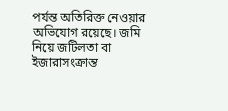পর্যন্ত অতিরিক্ত নেওয়ার অভিযোগ রয়েছে। জমি নিয়ে জটিলতা বা ইজারাসংক্রান্ত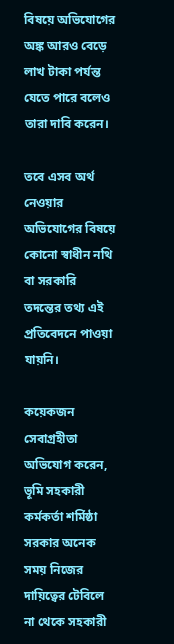বিষয়ে অভিযোগের অঙ্ক আরও বেড়ে লাখ টাকা পর্যন্ত যেতে পারে বলেও তারা দাবি করেন।

তবে এসব অর্থ নেওয়ার অভিযোগের বিষয়ে কোনো স্বাধীন নথি বা সরকারি তদন্তের তথ্য এই প্রতিবেদনে পাওয়া যায়নি।

কয়েকজন সেবাগ্রহীতা অভিযোগ করেন, ভূমি সহকারী কর্মকর্তা শর্মিষ্ঠা সরকার অনেক সময় নিজের দায়িত্বের টেবিলে না থেকে সহকারী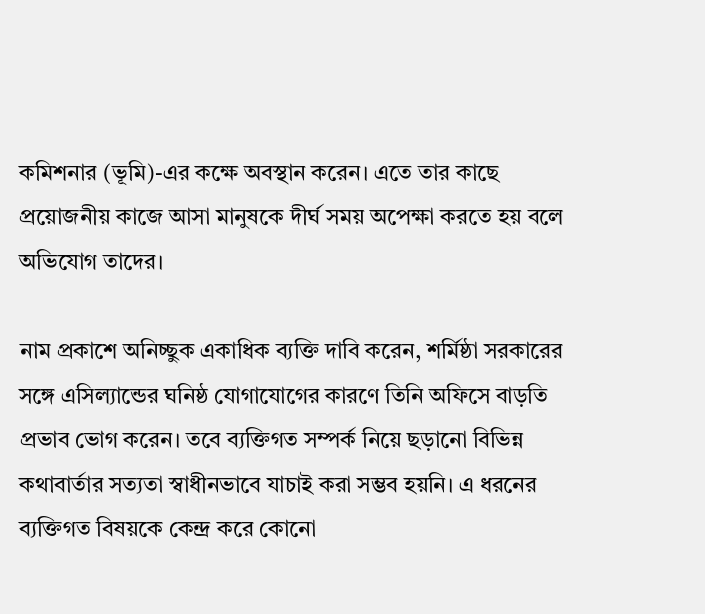কমিশনার (ভূমি)-এর কক্ষে অবস্থান করেন। এতে তার কাছে প্রয়োজনীয় কাজে আসা মানুষকে দীর্ঘ সময় অপেক্ষা করতে হয় বলে অভিযোগ তাদের।

নাম প্রকাশে অনিচ্ছুক একাধিক ব্যক্তি দাবি করেন, শর্মিষ্ঠা সরকারের সঙ্গে এসিল্যান্ডের ঘনিষ্ঠ যোগাযোগের কারণে তিনি অফিসে বাড়তি প্রভাব ভোগ করেন। তবে ব্যক্তিগত সম্পর্ক নিয়ে ছড়ানো বিভিন্ন কথাবার্তার সত্যতা স্বাধীনভাবে যাচাই করা সম্ভব হয়নি। এ ধরনের ব্যক্তিগত বিষয়কে কেন্দ্র করে কোনো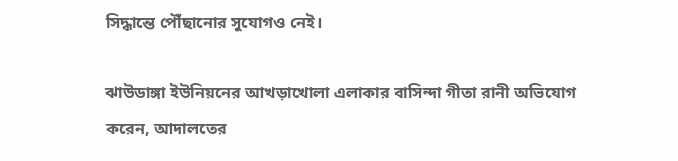সিদ্ধান্তে পৌঁছানোর সুযোগও নেই।

ঝাউডাঙ্গা ইউনিয়নের আখড়াখোলা এলাকার বাসিন্দা গীতা রানী অভিযোগ করেন, আদালতের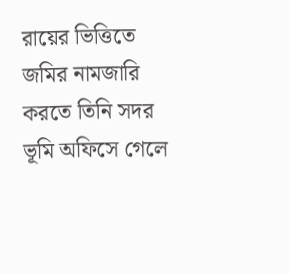রায়ের ভিত্তিতে জমির নামজারি করতে তিনি সদর ভূমি অফিসে গেলে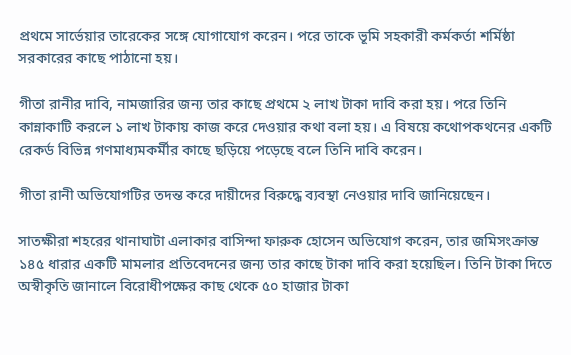প্রথমে সার্ভেয়ার তারেকের সঙ্গে যোগাযোগ করেন। পরে তাকে ভূমি সহকারী কর্মকর্তা শর্মিষ্ঠা সরকারের কাছে পাঠানো হয়।

গীতা রানীর দাবি, নামজারির জন্য তার কাছে প্রথমে ২ লাখ টাকা দাবি করা হয়। পরে তিনি কান্নাকাটি করলে ১ লাখ টাকায় কাজ করে দেওয়ার কথা বলা হয়। এ বিষয়ে কথোপকথনের একটি রেকর্ড বিভিন্ন গণমাধ্যমকর্মীর কাছে ছড়িয়ে পড়েছে বলে তিনি দাবি করেন।

গীতা রানী অভিযোগটির তদন্ত করে দায়ীদের বিরুদ্ধে ব্যবস্থা নেওয়ার দাবি জানিয়েছেন।

সাতক্ষীরা শহরের থানাঘাটা এলাকার বাসিন্দা ফারুক হোসেন অভিযোগ করেন, তার জমিসংক্রান্ত ১৪৫ ধারার একটি মামলার প্রতিবেদনের জন্য তার কাছে টাকা দাবি করা হয়েছিল। তিনি টাকা দিতে অস্বীকৃতি জানালে বিরোধীপক্ষের কাছ থেকে ৫০ হাজার টাকা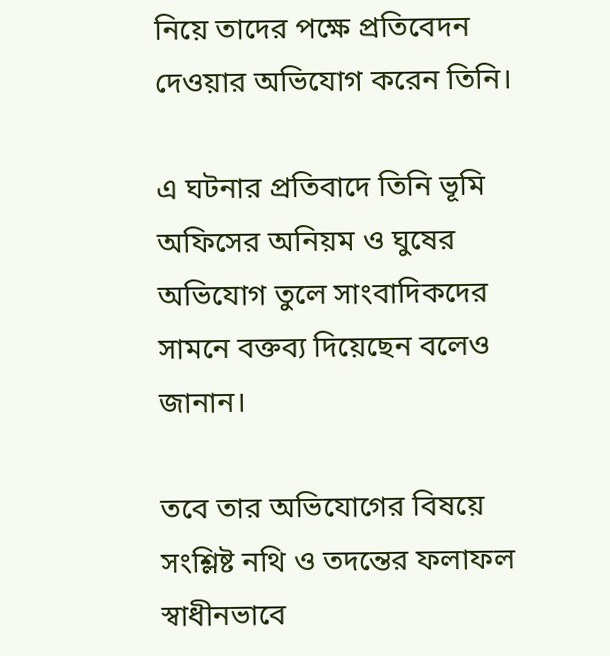নিয়ে তাদের পক্ষে প্রতিবেদন দেওয়ার অভিযোগ করেন তিনি।

এ ঘটনার প্রতিবাদে তিনি ভূমি অফিসের অনিয়ম ও ঘুষের অভিযোগ তুলে সাংবাদিকদের সামনে বক্তব্য দিয়েছেন বলেও জানান।

তবে তার অভিযোগের বিষয়ে সংশ্লিষ্ট নথি ও তদন্তের ফলাফল স্বাধীনভাবে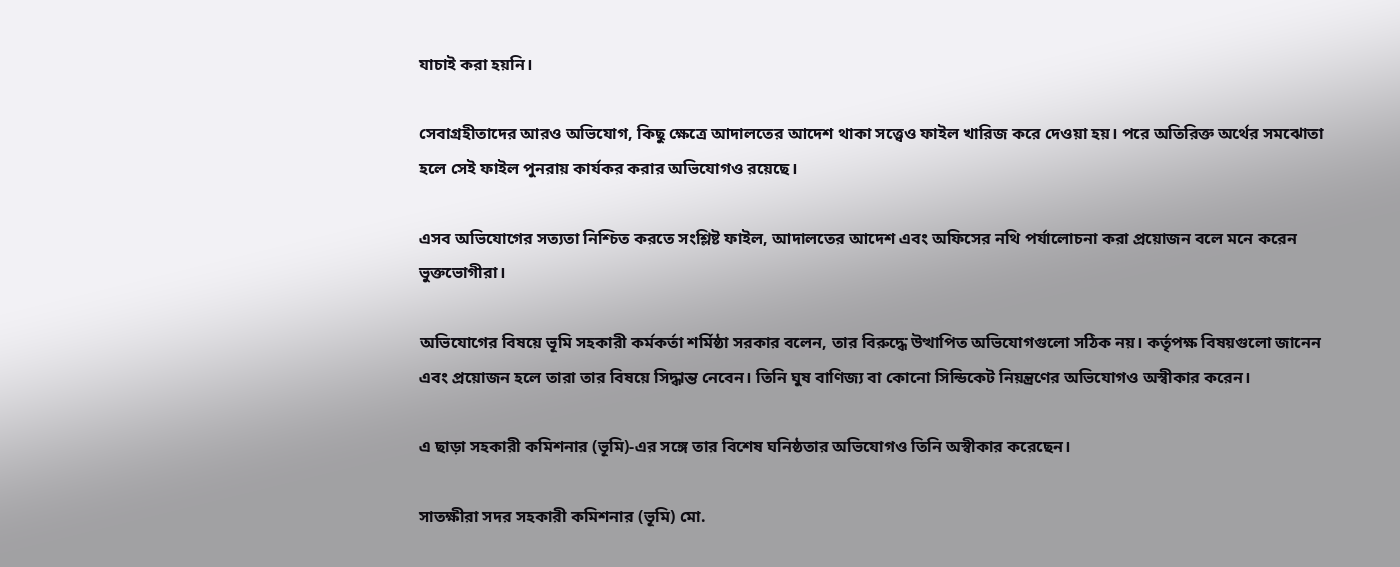যাচাই করা হয়নি।

সেবাগ্রহীতাদের আরও অভিযোগ, কিছু ক্ষেত্রে আদালতের আদেশ থাকা সত্ত্বেও ফাইল খারিজ করে দেওয়া হয়। পরে অতিরিক্ত অর্থের সমঝোতা হলে সেই ফাইল পুনরায় কার্যকর করার অভিযোগও রয়েছে।

এসব অভিযোগের সত্যতা নিশ্চিত করতে সংশ্লিষ্ট ফাইল, আদালতের আদেশ এবং অফিসের নথি পর্যালোচনা করা প্রয়োজন বলে মনে করেন ভুক্তভোগীরা।

অভিযোগের বিষয়ে ভূমি সহকারী কর্মকর্তা শর্মিষ্ঠা সরকার বলেন, তার বিরুদ্ধে উত্থাপিত অভিযোগগুলো সঠিক নয়। কর্তৃপক্ষ বিষয়গুলো জানেন এবং প্রয়োজন হলে তারা তার বিষয়ে সিদ্ধান্ত নেবেন। তিনি ঘুষ বাণিজ্য বা কোনো সিন্ডিকেট নিয়ন্ত্রণের অভিযোগও অস্বীকার করেন।

এ ছাড়া সহকারী কমিশনার (ভূমি)-এর সঙ্গে তার বিশেষ ঘনিষ্ঠতার অভিযোগও তিনি অস্বীকার করেছেন।

সাতক্ষীরা সদর সহকারী কমিশনার (ভূমি) মো.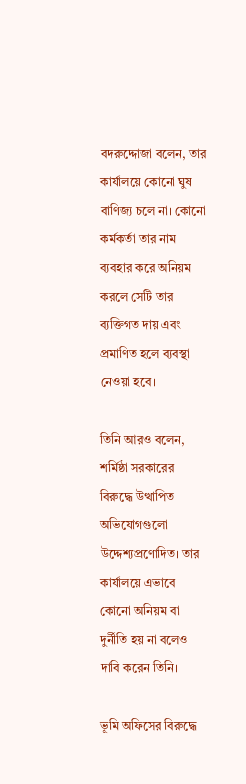বদরুদ্দোজা বলেন, তার কার্যালয়ে কোনো ঘুষ বাণিজ্য চলে না। কোনো কর্মকর্তা তার নাম ব্যবহার করে অনিয়ম করলে সেটি তার ব্যক্তিগত দায় এবং প্রমাণিত হলে ব্যবস্থা নেওয়া হবে।

তিনি আরও বলেন, শর্মিষ্ঠা সরকারের বিরুদ্ধে উত্থাপিত অভিযোগগুলো উদ্দেশ্যপ্রণোদিত। তার কার্যালয়ে এভাবে কোনো অনিয়ম বা দুর্নীতি হয় না বলেও দাবি করেন তিনি।

ভূমি অফিসের বিরুদ্ধে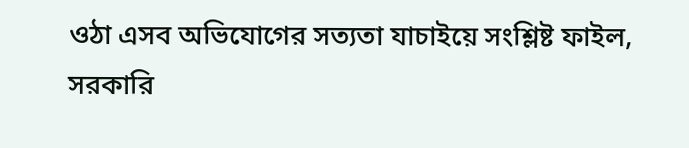ওঠা এসব অভিযোগের সত্যতা যাচাইয়ে সংশ্লিষ্ট ফাইল, সরকারি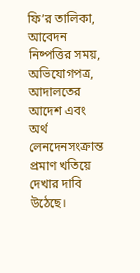ফি’র তালিকা, আবেদন নিষ্পত্তির সময়, অভিযোগপত্র, আদালতের আদেশ এবং অর্থ লেনদেনসংক্রান্ত প্রমাণ খতিয়ে দেখার দাবি উঠেছে।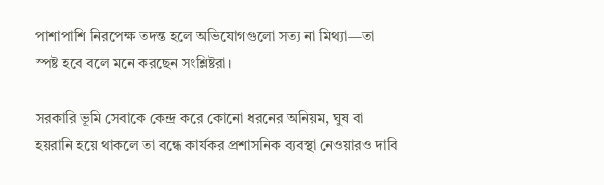পাশাপাশি নিরপেক্ষ তদন্ত হলে অভিযোগগুলো সত্য না মিথ্যা—তা স্পষ্ট হবে বলে মনে করছেন সংশ্লিষ্টরা।

সরকারি ভূমি সেবাকে কেন্দ্র করে কোনো ধরনের অনিয়ম, ঘুষ বা হয়রানি হয়ে থাকলে তা বন্ধে কার্যকর প্রশাসনিক ব্যবস্থা নেওয়ারও দাবি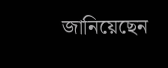জানিয়েছেন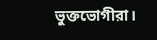ভুক্তভোগীরা।